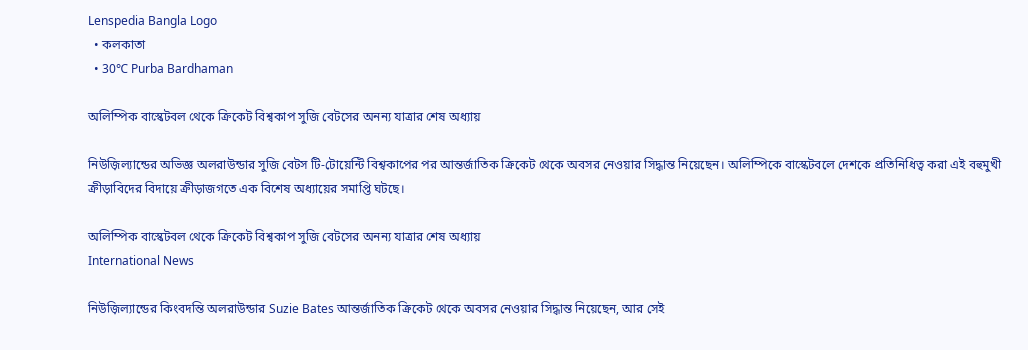Lenspedia Bangla Logo
  • কলকাতা
  • 30℃ Purba Bardhaman

অলিম্পিক বাস্কেটবল থেকে ক্রিকেট বিশ্বকাপ সুজি বেটসের অনন্য যাত্রার শেষ অধ্যায়

নিউজ়িল্যান্ডের অভিজ্ঞ অলরাউন্ডার সুজি বেটস টি-টোয়েন্টি বিশ্বকাপের পর আন্তর্জাতিক ক্রিকেট থেকে অবসর নেওয়ার সিদ্ধান্ত নিয়েছেন। অলিম্পিকে বাস্কেটবলে দেশকে প্রতিনিধিত্ব করা এই বহুমুখী ক্রীড়াবিদের বিদায়ে ক্রীড়াজগতে এক বিশেষ অধ্যায়ের সমাপ্তি ঘটছে।

অলিম্পিক বাস্কেটবল থেকে ক্রিকেট বিশ্বকাপ সুজি বেটসের অনন্য যাত্রার শেষ অধ্যায়
International News

নিউজ়িল্যান্ডের কিংবদন্তি অলরাউন্ডার Suzie Bates আন্তর্জাতিক ক্রিকেট থেকে অবসর নেওয়ার সিদ্ধান্ত নিয়েছেন, আর সেই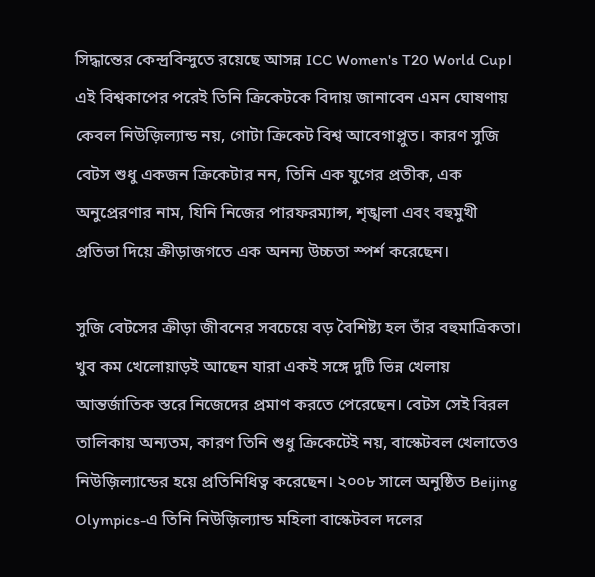সিদ্ধান্তের কেন্দ্রবিন্দুতে রয়েছে আসন্ন ICC Women's T20 World Cup। এই বিশ্বকাপের পরেই তিনি ক্রিকেটকে বিদায় জানাবেন এমন ঘোষণায় কেবল নিউজ়িল্যান্ড নয়, গোটা ক্রিকেট বিশ্ব আবেগাপ্লুত। কারণ সুজি বেটস শুধু একজন ক্রিকেটার নন, তিনি এক যুগের প্রতীক, এক অনুপ্রেরণার নাম, যিনি নিজের পারফরম্যান্স, শৃঙ্খলা এবং বহুমুখী প্রতিভা দিয়ে ক্রীড়াজগতে এক অনন্য উচ্চতা স্পর্শ করেছেন।

সুজি বেটসের ক্রীড়া জীবনের সবচেয়ে বড় বৈশিষ্ট্য হল তাঁর বহুমাত্রিকতা। খুব কম খেলোয়াড়ই আছেন যারা একই সঙ্গে দুটি ভিন্ন খেলায় আন্তর্জাতিক স্তরে নিজেদের প্রমাণ করতে পেরেছেন। বেটস সেই বিরল তালিকায় অন্যতম, কারণ তিনি শুধু ক্রিকেটেই নয়, বাস্কেটবল খেলাতেও নিউজ়িল্যান্ডের হয়ে প্রতিনিধিত্ব করেছেন। ২০০৮ সালে অনুষ্ঠিত Beijing Olympics-এ তিনি নিউজ়িল্যান্ড মহিলা বাস্কেটবল দলের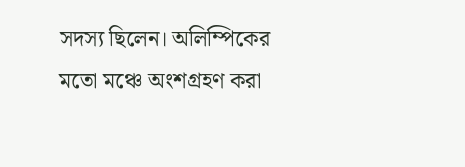সদস্য ছিলেন। অলিম্পিকের মতো মঞ্চে অংশগ্রহণ করা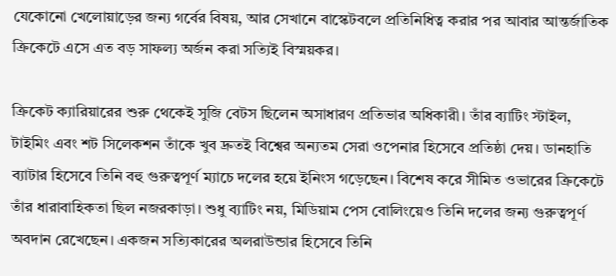যেকোনো খেলোয়াড়ের জন্য গর্বের বিষয়, আর সেখানে বাস্কেটবলে প্রতিনিধিত্ব করার পর আবার আন্তর্জাতিক ক্রিকেটে এসে এত বড় সাফল্য অর্জন করা সত্যিই বিস্ময়কর।

ক্রিকেট ক্যারিয়ারের শুরু থেকেই সুজি বেটস ছিলেন অসাধারণ প্রতিভার অধিকারী। তাঁর ব্যাটিং স্টাইল, টাইমিং এবং শট সিলেকশন তাঁকে খুব দ্রুতই বিশ্বের অন্যতম সেরা ওপেনার হিসেবে প্রতিষ্ঠা দেয়। ডানহাতি ব্যাটার হিসেবে তিনি বহু গুরুত্বপূর্ণ ম্যাচে দলের হয়ে ইনিংস গড়েছেন। বিশেষ করে সীমিত ওভারের ক্রিকেটে তাঁর ধারাবাহিকতা ছিল নজরকাড়া। শুধু ব্যাটিং নয়, মিডিয়াম পেস বোলিংয়েও তিনি দলের জন্য গুরুত্বপূর্ণ অবদান রেখেছেন। একজন সত্যিকারের অলরাউন্ডার হিসেবে তিনি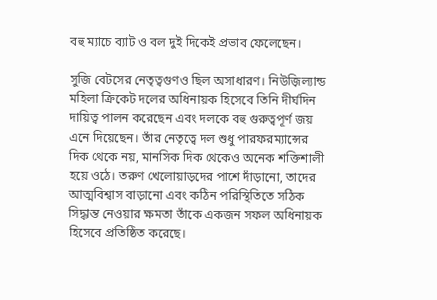বহু ম্যাচে ব্যাট ও বল দুই দিকেই প্রভাব ফেলেছেন।

সুজি বেটসের নেতৃত্বগুণও ছিল অসাধারণ। নিউজ়িল্যান্ড মহিলা ক্রিকেট দলের অধিনায়ক হিসেবে তিনি দীর্ঘদিন দায়িত্ব পালন করেছেন এবং দলকে বহু গুরুত্বপূর্ণ জয় এনে দিয়েছেন। তাঁর নেতৃত্বে দল শুধু পারফরম্যান্সের দিক থেকে নয়, মানসিক দিক থেকেও অনেক শক্তিশালী হয়ে ওঠে। তরুণ খেলোয়াড়দের পাশে দাঁড়ানো, তাদের আত্মবিশ্বাস বাড়ানো এবং কঠিন পরিস্থিতিতে সঠিক সিদ্ধান্ত নেওয়ার ক্ষমতা তাঁকে একজন সফল অধিনায়ক হিসেবে প্রতিষ্ঠিত করেছে।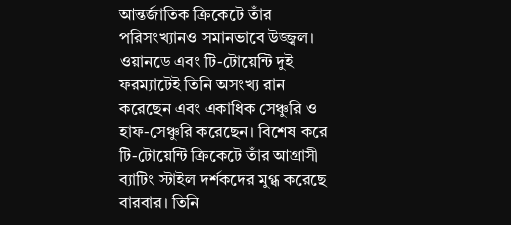আন্তর্জাতিক ক্রিকেটে তাঁর পরিসংখ্যানও সমানভাবে উজ্জ্বল। ওয়ানডে এবং টি-টোয়েন্টি দুই ফরম্যাটেই তিনি অসংখ্য রান করেছেন এবং একাধিক সেঞ্চুরি ও হাফ-সেঞ্চুরি করেছেন। বিশেষ করে টি-টোয়েন্টি ক্রিকেটে তাঁর আগ্রাসী ব্যাটিং স্টাইল দর্শকদের মুগ্ধ করেছে বারবার। তিনি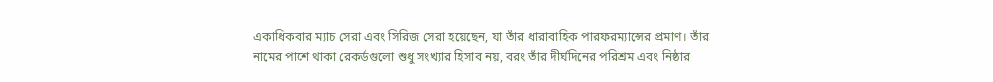একাধিকবার ম্যাচ সেরা এবং সিরিজ সেরা হয়েছেন, যা তাঁর ধারাবাহিক পারফরম্যান্সের প্রমাণ। তাঁর নামের পাশে থাকা রেকর্ডগুলো শুধু সংখ্যার হিসাব নয়, বরং তাঁর দীর্ঘদিনের পরিশ্রম এবং নিষ্ঠার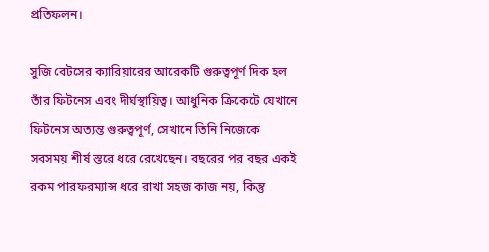প্রতিফলন।

সুজি বেটসের ক্যারিয়ারের আরেকটি গুরুত্বপূর্ণ দিক হল তাঁর ফিটনেস এবং দীর্ঘস্থায়িত্ব। আধুনিক ক্রিকেটে যেখানে ফিটনেস অত্যন্ত গুরুত্বপূর্ণ, সেখানে তিনি নিজেকে সবসময় শীর্ষ স্তরে ধরে রেখেছেন। বছরের পর বছর একই রকম পারফরম্যান্স ধরে রাখা সহজ কাজ নয়, কিন্তু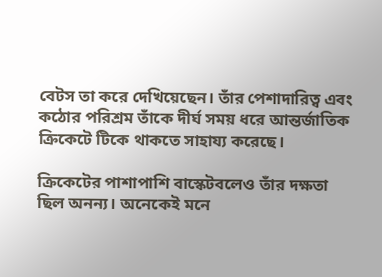বেটস তা করে দেখিয়েছেন। তাঁর পেশাদারিত্ব এবং কঠোর পরিশ্রম তাঁকে দীর্ঘ সময় ধরে আন্তর্জাতিক ক্রিকেটে টিকে থাকতে সাহায্য করেছে।

ক্রিকেটের পাশাপাশি বাস্কেটবলেও তাঁর দক্ষতা ছিল অনন্য। অনেকেই মনে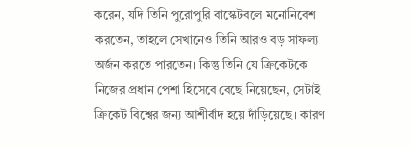করেন, যদি তিনি পুরোপুরি বাস্কেটবলে মনোনিবেশ করতেন, তাহলে সেখানেও তিনি আরও বড় সাফল্য অর্জন করতে পারতেন। কিন্তু তিনি যে ক্রিকেটকে নিজের প্রধান পেশা হিসেবে বেছে নিয়েছেন, সেটাই ক্রিকেট বিশ্বের জন্য আশীর্বাদ হয়ে দাঁড়িয়েছে। কারণ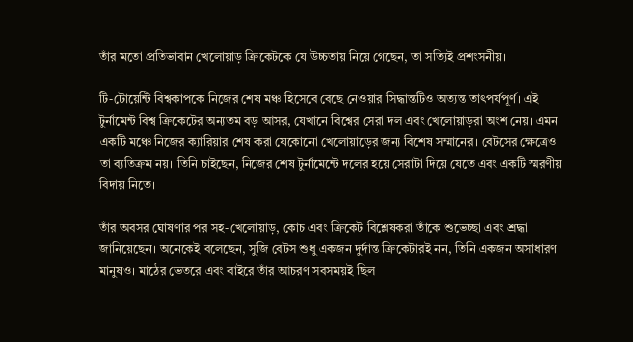তাঁর মতো প্রতিভাবান খেলোয়াড় ক্রিকেটকে যে উচ্চতায় নিয়ে গেছেন, তা সত্যিই প্রশংসনীয়।

টি-টোয়েন্টি বিশ্বকাপকে নিজের শেষ মঞ্চ হিসেবে বেছে নেওয়ার সিদ্ধান্তটিও অত্যন্ত তাৎপর্যপূর্ণ। এই টুর্নামেন্ট বিশ্ব ক্রিকেটের অন্যতম বড় আসর, যেখানে বিশ্বের সেরা দল এবং খেলোয়াড়রা অংশ নেয়। এমন একটি মঞ্চে নিজের ক্যারিয়ার শেষ করা যেকোনো খেলোয়াড়ের জন্য বিশেষ সম্মানের। বেটসের ক্ষেত্রেও তা ব্যতিক্রম নয়। তিনি চাইছেন, নিজের শেষ টুর্নামেন্টে দলের হয়ে সেরাটা দিয়ে যেতে এবং একটি স্মরণীয় বিদায় নিতে।

তাঁর অবসর ঘোষণার পর সহ-খেলোয়াড়, কোচ এবং ক্রিকেট বিশ্লেষকরা তাঁকে শুভেচ্ছা এবং শ্রদ্ধা জানিয়েছেন। অনেকেই বলেছেন, সুজি বেটস শুধু একজন দুর্দান্ত ক্রিকেটারই নন, তিনি একজন অসাধারণ মানুষও। মাঠের ভেতরে এবং বাইরে তাঁর আচরণ সবসময়ই ছিল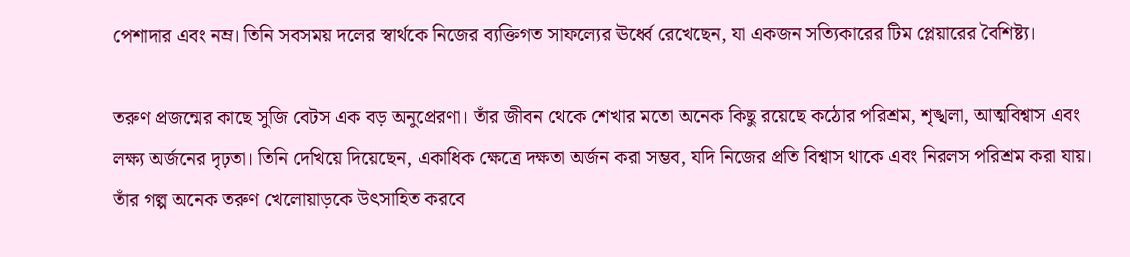পেশাদার এবং নম্র। তিনি সবসময় দলের স্বার্থকে নিজের ব্যক্তিগত সাফল্যের ঊর্ধ্বে রেখেছেন, যা একজন সত্যিকারের টিম প্লেয়ারের বৈশিষ্ট্য।

তরুণ প্রজন্মের কাছে সুজি বেটস এক বড় অনুপ্রেরণা। তাঁর জীবন থেকে শেখার মতো অনেক কিছু রয়েছে কঠোর পরিশ্রম, শৃঙ্খলা, আত্মবিশ্বাস এবং লক্ষ্য অর্জনের দৃঢ়তা। তিনি দেখিয়ে দিয়েছেন, একাধিক ক্ষেত্রে দক্ষতা অর্জন করা সম্ভব, যদি নিজের প্রতি বিশ্বাস থাকে এবং নিরলস পরিশ্রম করা যায়। তাঁর গল্প অনেক তরুণ খেলোয়াড়কে উৎসাহিত করবে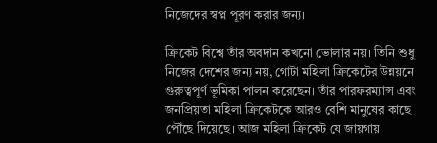নিজেদের স্বপ্ন পূরণ করার জন্য।

ক্রিকেট বিশ্বে তাঁর অবদান কখনো ভোলার নয়। তিনি শুধু নিজের দেশের জন্য নয়, গোটা মহিলা ক্রিকেটের উন্নয়নে গুরুত্বপূর্ণ ভূমিকা পালন করেছেন। তাঁর পারফরম্যান্স এবং জনপ্রিয়তা মহিলা ক্রিকেটকে আরও বেশি মানুষের কাছে পৌঁছে দিয়েছে। আজ মহিলা ক্রিকেট যে জায়গায়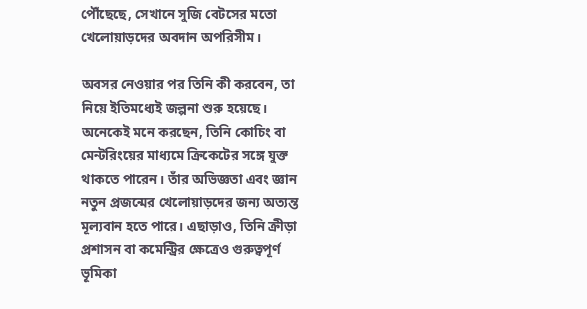পৌঁছেছে, সেখানে সুজি বেটসের মতো খেলোয়াড়দের অবদান অপরিসীম।

অবসর নেওয়ার পর তিনি কী করবেন, তা নিয়ে ইতিমধ্যেই জল্পনা শুরু হয়েছে। অনেকেই মনে করছেন, তিনি কোচিং বা মেন্টরিংয়ের মাধ্যমে ক্রিকেটের সঙ্গে যুক্ত থাকতে পারেন। তাঁর অভিজ্ঞতা এবং জ্ঞান নতুন প্রজন্মের খেলোয়াড়দের জন্য অত্যন্ত মূল্যবান হতে পারে। এছাড়াও, তিনি ক্রীড়া প্রশাসন বা কমেন্ট্রির ক্ষেত্রেও গুরুত্বপূর্ণ ভূমিকা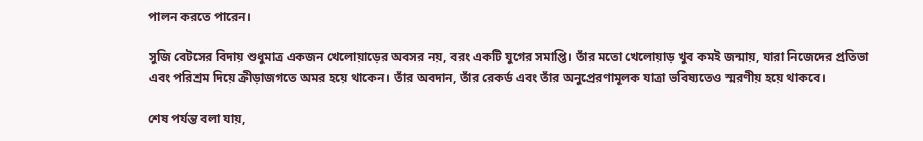পালন করতে পারেন।

সুজি বেটসের বিদায় শুধুমাত্র একজন খেলোয়াড়ের অবসর নয়, বরং একটি যুগের সমাপ্তি। তাঁর মতো খেলোয়াড় খুব কমই জন্মায়, যারা নিজেদের প্রতিভা এবং পরিশ্রম দিয়ে ক্রীড়াজগতে অমর হয়ে থাকেন। তাঁর অবদান, তাঁর রেকর্ড এবং তাঁর অনুপ্রেরণামূলক যাত্রা ভবিষ্যতেও স্মরণীয় হয়ে থাকবে।

শেষ পর্যন্ত বলা যায়,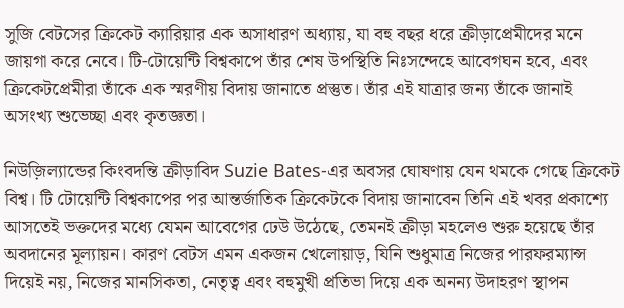সুজি বেটসের ক্রিকেট ক্যারিয়ার এক অসাধারণ অধ্যায়, যা বহু বছর ধরে ক্রীড়াপ্রেমীদের মনে জায়গা করে নেবে। টি-টোয়েন্টি বিশ্বকাপে তাঁর শেষ উপস্থিতি নিঃসন্দেহে আবেগঘন হবে, এবং ক্রিকেটপ্রেমীরা তাঁকে এক স্মরণীয় বিদায় জানাতে প্রস্তুত। তাঁর এই যাত্রার জন্য তাঁকে জানাই অসংখ্য শুভেচ্ছা এবং কৃতজ্ঞতা।

নিউজ়িল্যান্ডের কিংবদন্তি ক্রীড়াবিদ Suzie Bates-এর অবসর ঘোষণায় যেন থমকে গেছে ক্রিকেট বিশ্ব। টি টোয়েন্টি বিশ্বকাপের পর আন্তর্জাতিক ক্রিকেটকে বিদায় জানাবেন তিনি এই খবর প্রকাশ্যে আসতেই ভক্তদের মধ্যে যেমন আবেগের ঢেউ উঠেছে, তেমনই ক্রীড়া মহলেও শুরু হয়েছে তাঁর অবদানের মূল্যায়ন। কারণ বেটস এমন একজন খেলোয়াড়, যিনি শুধুমাত্র নিজের পারফরম্যান্স দিয়েই নয়, নিজের মানসিকতা, নেতৃত্ব এবং বহুমুখী প্রতিভা দিয়ে এক অনন্য উদাহরণ স্থাপন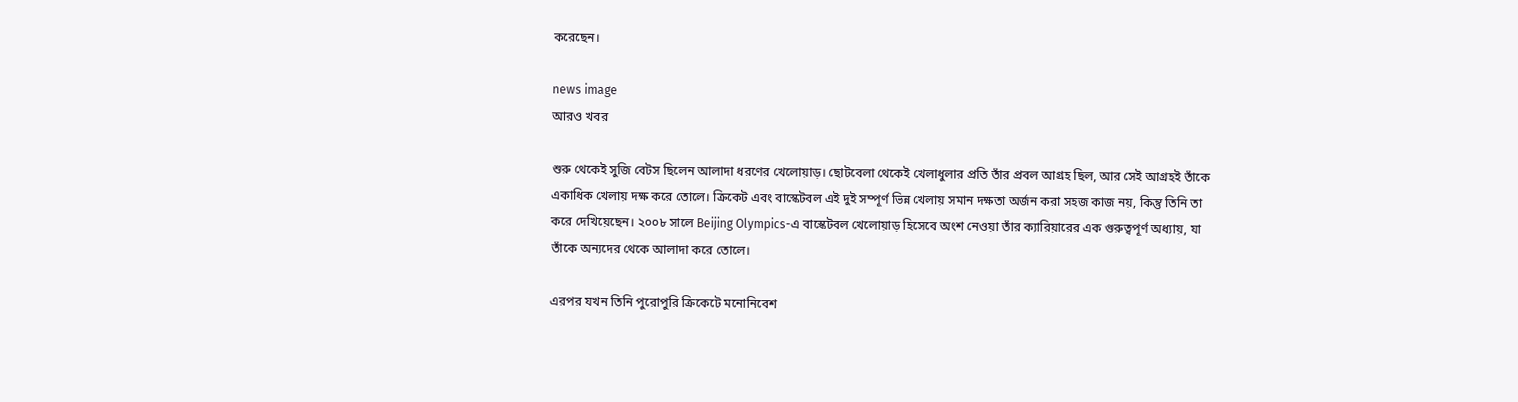করেছেন।

news image
আরও খবর

শুরু থেকেই সুজি বেটস ছিলেন আলাদা ধরণের খেলোয়াড়। ছোটবেলা থেকেই খেলাধুলার প্রতি তাঁর প্রবল আগ্রহ ছিল, আর সেই আগ্রহই তাঁকে একাধিক খেলায় দক্ষ করে তোলে। ক্রিকেট এবং বাস্কেটবল এই দুই সম্পূর্ণ ভিন্ন খেলায় সমান দক্ষতা অর্জন করা সহজ কাজ নয়, কিন্তু তিনি তা করে দেখিয়েছেন। ২০০৮ সালে Beijing Olympics-এ বাস্কেটবল খেলোয়াড় হিসেবে অংশ নেওয়া তাঁর ক্যারিয়ারের এক গুরুত্বপূর্ণ অধ্যায়, যা তাঁকে অন্যদের থেকে আলাদা করে তোলে।

এরপর যখন তিনি পুরোপুরি ক্রিকেটে মনোনিবেশ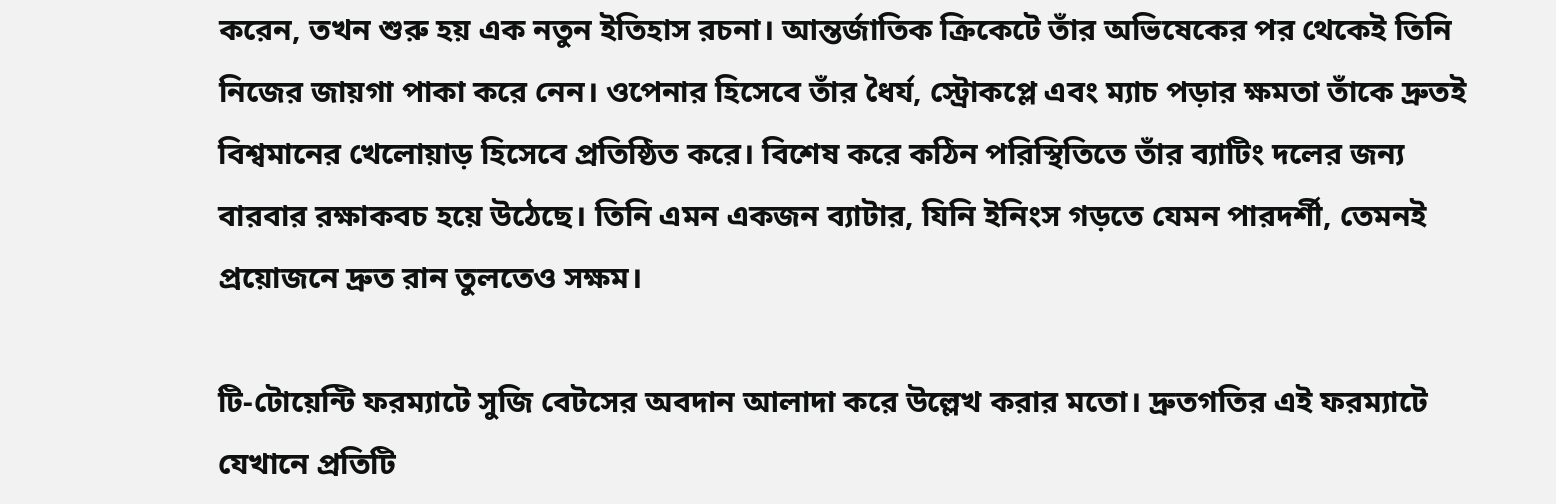করেন, তখন শুরু হয় এক নতুন ইতিহাস রচনা। আন্তর্জাতিক ক্রিকেটে তাঁর অভিষেকের পর থেকেই তিনি নিজের জায়গা পাকা করে নেন। ওপেনার হিসেবে তাঁর ধৈর্য, স্ট্রোকপ্লে এবং ম্যাচ পড়ার ক্ষমতা তাঁকে দ্রুতই বিশ্বমানের খেলোয়াড় হিসেবে প্রতিষ্ঠিত করে। বিশেষ করে কঠিন পরিস্থিতিতে তাঁর ব্যাটিং দলের জন্য বারবার রক্ষাকবচ হয়ে উঠেছে। তিনি এমন একজন ব্যাটার, যিনি ইনিংস গড়তে যেমন পারদর্শী, তেমনই প্রয়োজনে দ্রুত রান তুলতেও সক্ষম।

টি-টোয়েন্টি ফরম্যাটে সুজি বেটসের অবদান আলাদা করে উল্লেখ করার মতো। দ্রুতগতির এই ফরম্যাটে যেখানে প্রতিটি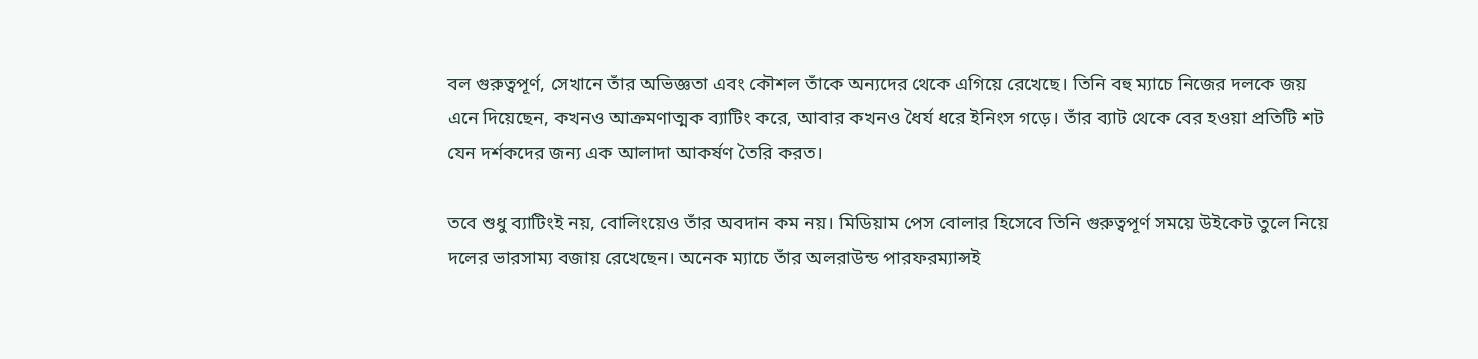বল গুরুত্বপূর্ণ, সেখানে তাঁর অভিজ্ঞতা এবং কৌশল তাঁকে অন্যদের থেকে এগিয়ে রেখেছে। তিনি বহু ম্যাচে নিজের দলকে জয় এনে দিয়েছেন, কখনও আক্রমণাত্মক ব্যাটিং করে, আবার কখনও ধৈর্য ধরে ইনিংস গড়ে। তাঁর ব্যাট থেকে বের হওয়া প্রতিটি শট যেন দর্শকদের জন্য এক আলাদা আকর্ষণ তৈরি করত।

তবে শুধু ব্যাটিংই নয়, বোলিংয়েও তাঁর অবদান কম নয়। মিডিয়াম পেস বোলার হিসেবে তিনি গুরুত্বপূর্ণ সময়ে উইকেট তুলে নিয়ে দলের ভারসাম্য বজায় রেখেছেন। অনেক ম্যাচে তাঁর অলরাউন্ড পারফরম্যান্সই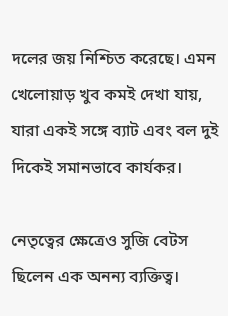দলের জয় নিশ্চিত করেছে। এমন খেলোয়াড় খুব কমই দেখা যায়, যারা একই সঙ্গে ব্যাট এবং বল দুই দিকেই সমানভাবে কার্যকর।

নেতৃত্বের ক্ষেত্রেও সুজি বেটস ছিলেন এক অনন্য ব্যক্তিত্ব।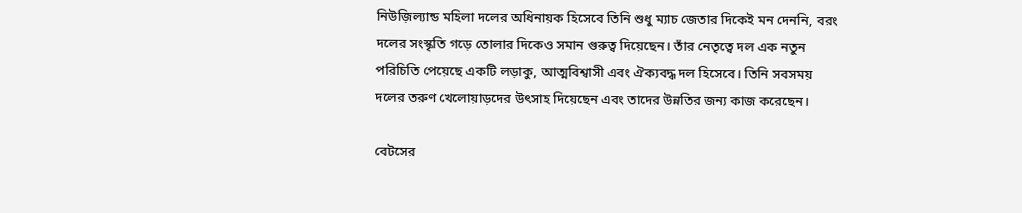নিউজ়িল্যান্ড মহিলা দলের অধিনায়ক হিসেবে তিনি শুধু ম্যাচ জেতার দিকেই মন দেননি, বরং দলের সংস্কৃতি গড়ে তোলার দিকেও সমান গুরুত্ব দিয়েছেন। তাঁর নেতৃত্বে দল এক নতুন পরিচিতি পেয়েছে একটি লড়াকু, আত্মবিশ্বাসী এবং ঐক্যবদ্ধ দল হিসেবে। তিনি সবসময় দলের তরুণ খেলোয়াড়দের উৎসাহ দিয়েছেন এবং তাদের উন্নতির জন্য কাজ করেছেন।

বেটসের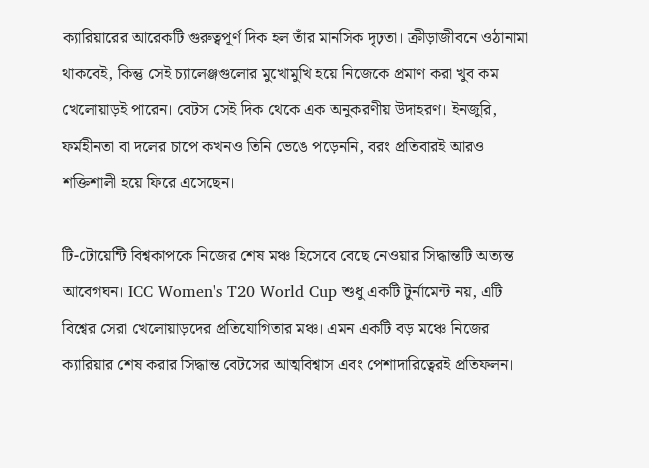ক্যারিয়ারের আরেকটি গুরুত্বপূর্ণ দিক হল তাঁর মানসিক দৃঢ়তা। ক্রীড়াজীবনে ওঠানামা থাকবেই, কিন্তু সেই চ্যালেঞ্জগুলোর মুখোমুখি হয়ে নিজেকে প্রমাণ করা খুব কম খেলোয়াড়ই পারেন। বেটস সেই দিক থেকে এক অনুকরণীয় উদাহরণ। ইনজুরি, ফর্মহীনতা বা দলের চাপে কখনও তিনি ভেঙে পড়েননি, বরং প্রতিবারই আরও শক্তিশালী হয়ে ফিরে এসেছেন।

টি-টোয়েন্টি বিশ্বকাপকে নিজের শেষ মঞ্চ হিসেবে বেছে নেওয়ার সিদ্ধান্তটি অত্যন্ত আবেগঘন। ICC Women's T20 World Cup শুধু একটি টুর্নামেন্ট নয়, এটি বিশ্বের সেরা খেলোয়াড়দের প্রতিযোগিতার মঞ্চ। এমন একটি বড় মঞ্চে নিজের ক্যারিয়ার শেষ করার সিদ্ধান্ত বেটসের আত্মবিশ্বাস এবং পেশাদারিত্বেরই প্রতিফলন।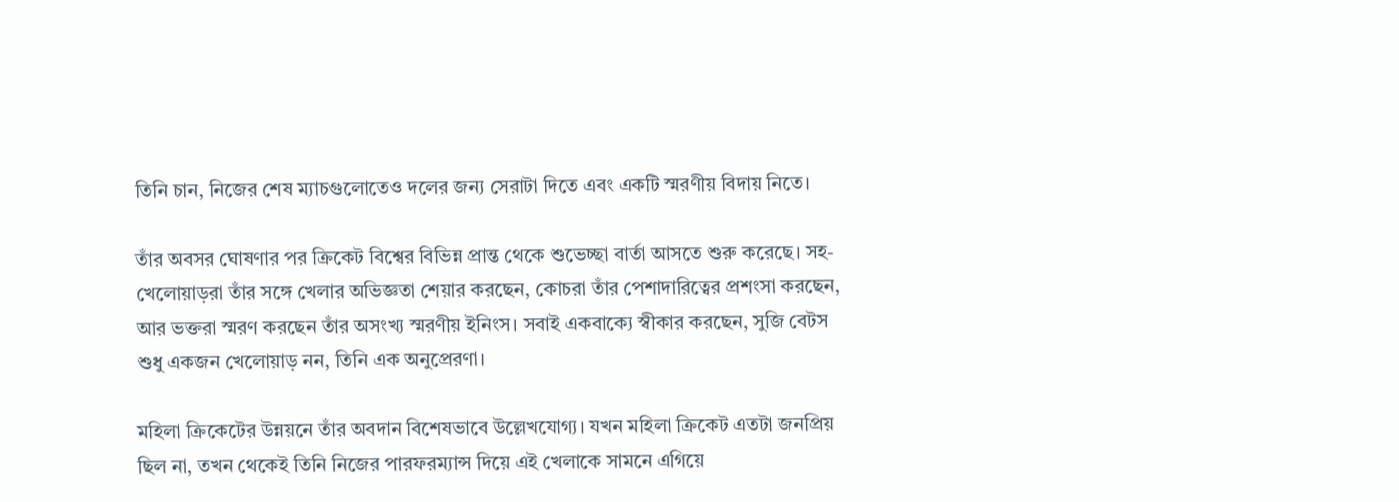তিনি চান, নিজের শেষ ম্যাচগুলোতেও দলের জন্য সেরাটা দিতে এবং একটি স্মরণীয় বিদায় নিতে।

তাঁর অবসর ঘোষণার পর ক্রিকেট বিশ্বের বিভিন্ন প্রান্ত থেকে শুভেচ্ছা বার্তা আসতে শুরু করেছে। সহ-খেলোয়াড়রা তাঁর সঙ্গে খেলার অভিজ্ঞতা শেয়ার করছেন, কোচরা তাঁর পেশাদারিত্বের প্রশংসা করছেন, আর ভক্তরা স্মরণ করছেন তাঁর অসংখ্য স্মরণীয় ইনিংস। সবাই একবাক্যে স্বীকার করছেন, সুজি বেটস শুধু একজন খেলোয়াড় নন, তিনি এক অনুপ্রেরণা।

মহিলা ক্রিকেটের উন্নয়নে তাঁর অবদান বিশেষভাবে উল্লেখযোগ্য। যখন মহিলা ক্রিকেট এতটা জনপ্রিয় ছিল না, তখন থেকেই তিনি নিজের পারফরম্যান্স দিয়ে এই খেলাকে সামনে এগিয়ে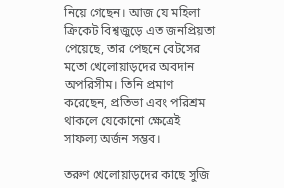নিয়ে গেছেন। আজ যে মহিলা ক্রিকেট বিশ্বজুড়ে এত জনপ্রিয়তা পেয়েছে, তার পেছনে বেটসের মতো খেলোয়াড়দের অবদান অপরিসীম। তিনি প্রমাণ করেছেন, প্রতিভা এবং পরিশ্রম থাকলে যেকোনো ক্ষেত্রেই সাফল্য অর্জন সম্ভব।

তরুণ খেলোয়াড়দের কাছে সুজি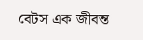বেটস এক জীবন্ত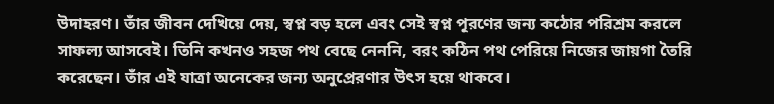উদাহরণ। তাঁর জীবন দেখিয়ে দেয়, স্বপ্ন বড় হলে এবং সেই স্বপ্ন পূরণের জন্য কঠোর পরিশ্রম করলে সাফল্য আসবেই। তিনি কখনও সহজ পথ বেছে নেননি, বরং কঠিন পথ পেরিয়ে নিজের জায়গা তৈরি করেছেন। তাঁর এই যাত্রা অনেকের জন্য অনুপ্রেরণার উৎস হয়ে থাকবে।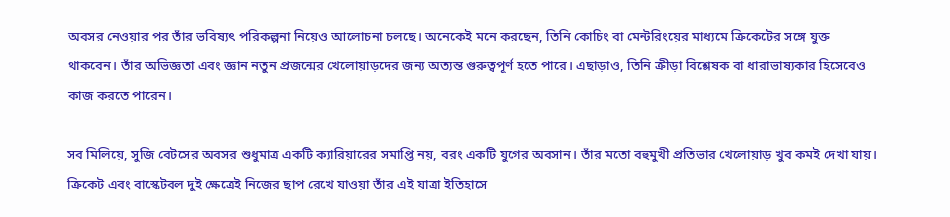অবসর নেওয়ার পর তাঁর ভবিষ্যৎ পরিকল্পনা নিয়েও আলোচনা চলছে। অনেকেই মনে করছেন, তিনি কোচিং বা মেন্টরিংয়ের মাধ্যমে ক্রিকেটের সঙ্গে যুক্ত থাকবেন। তাঁর অভিজ্ঞতা এবং জ্ঞান নতুন প্রজন্মের খেলোয়াড়দের জন্য অত্যন্ত গুরুত্বপূর্ণ হতে পারে। এছাড়াও, তিনি ক্রীড়া বিশ্লেষক বা ধারাভাষ্যকার হিসেবেও কাজ করতে পারেন।

সব মিলিয়ে, সুজি বেটসের অবসর শুধুমাত্র একটি ক্যারিয়ারের সমাপ্তি নয়, বরং একটি যুগের অবসান। তাঁর মতো বহুমুখী প্রতিভার খেলোয়াড় খুব কমই দেখা যায়। ক্রিকেট এবং বাস্কেটবল দুই ক্ষেত্রেই নিজের ছাপ রেখে যাওয়া তাঁর এই যাত্রা ইতিহাসে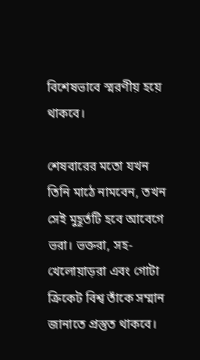বিশেষভাবে স্মরণীয় হয়ে থাকবে।

শেষবারের মতো যখন তিনি মাঠে নামবেন, তখন সেই মুহূর্তটি হবে আবেগে ভরা। ভক্তরা, সহ-খেলোয়াড়রা এবং গোটা ক্রিকেট বিশ্ব তাঁকে সম্মান জানাতে প্রস্তুত থাকবে।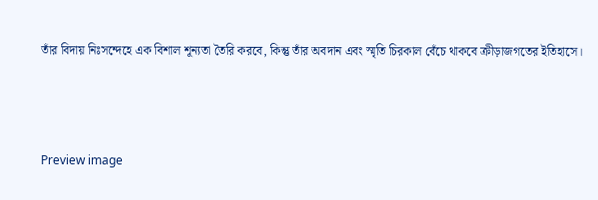তাঁর বিদায় নিঃসন্দেহে এক বিশাল শূন্যতা তৈরি করবে, কিন্তু তাঁর অবদান এবং স্মৃতি চিরকাল বেঁচে থাকবে ক্রীড়াজগতের ইতিহাসে।



Preview image